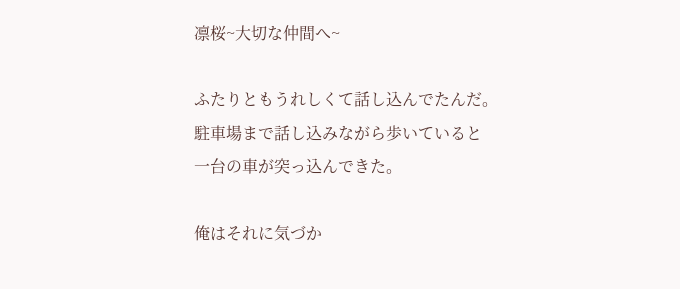凛桜~大切な仲間へ~

ふたりともうれしくて話し込んでたんだ。
駐車場まで話し込みながら歩いていると
一台の車が突っ込んできた。

俺はそれに気づか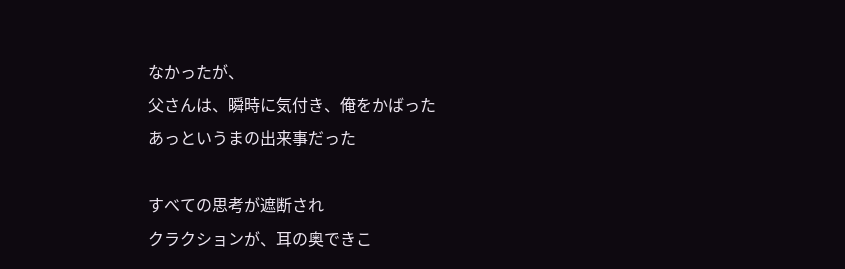なかったが、
父さんは、瞬時に気付き、俺をかばった
あっというまの出来事だった

すべての思考が遮断され
クラクションが、耳の奥できこ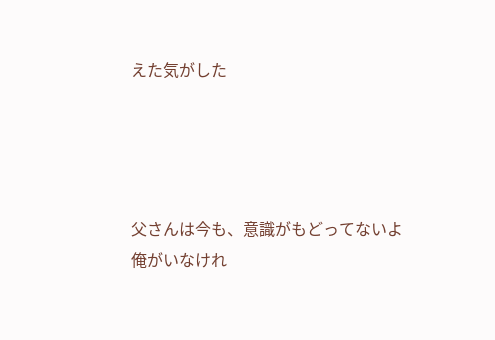えた気がした




父さんは今も、意識がもどってないよ
俺がいなけれ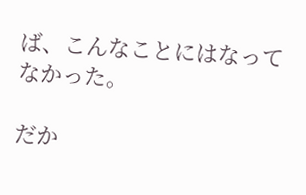ば、こんなことにはなってなかった。

だか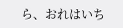ら、おれはいち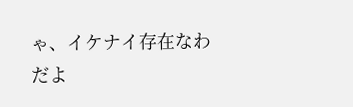ゃ、イケナイ存在なわだよ